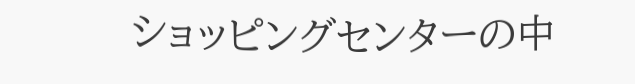ショッピングセンターの中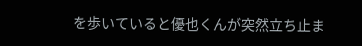を歩いていると優也くんが突然立ち止ま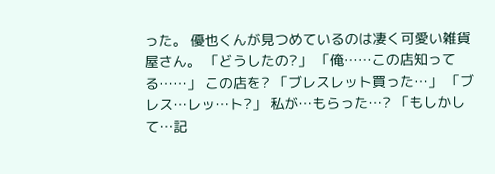った。 優也くんが見つめているのは凄く可愛い雑貨屋さん。 「どうしたの?」 「俺……この店知ってる……」 この店を? 「ブレスレット買った…」 「ブレス…レッ…ト?」 私が…もらった…? 「もしかして…記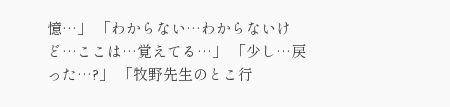憶…」 「わからない…わからないけど…ここは…覚えてる…」 「少し…戻った…?」 「牧野先生のとこ行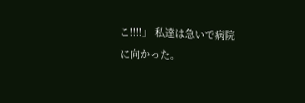こ!!!!」 私達は急いで病院に向かった。